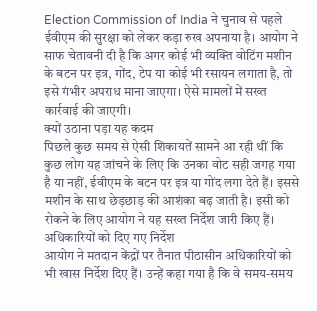Election Commission of India ने चुनाव से पहले ईवीएम की सुरक्षा को लेकर कड़ा रुख अपनाया है। आयोग ने साफ चेतावनी दी है कि अगर कोई भी व्यक्ति वोटिंग मशीन के बटन पर इत्र, गोंद, टेप या कोई भी रसायन लगाता है, तो इसे गंभीर अपराध माना जाएगा। ऐसे मामलों में सख्त कार्रवाई की जाएगी।
क्यों उठाना पड़ा यह कदम
पिछले कुछ समय से ऐसी शिकायतें सामने आ रही थीं कि कुछ लोग यह जांचने के लिए कि उनका वोट सही जगह गया है या नहीं, ईवीएम के बटन पर इत्र या गोंद लगा देते हैं। इससे मशीन के साथ छेड़छाड़ की आशंका बढ़ जाती है। इसी को रोकने के लिए आयोग ने यह सख्त निर्देश जारी किए हैं।
अधिकारियों को दिए गए निर्देश
आयोग ने मतदान केंद्रों पर तैनात पीठासीन अधिकारियों को भी खास निर्देश दिए हैं। उन्हें कहा गया है कि वे समय-समय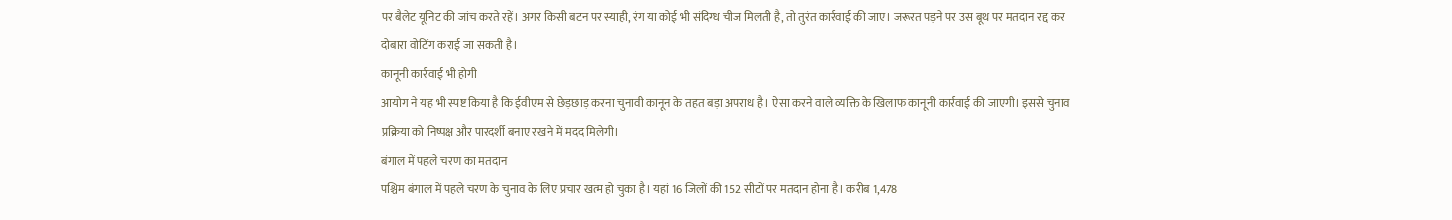पर बैलेट यूनिट की जांच करते रहें। अगर किसी बटन पर स्याही, रंग या कोई भी संदिग्ध चीज मिलती है, तो तुरंत कार्रवाई की जाए। जरूरत पड़ने पर उस बूथ पर मतदान रद्द कर दोबारा वोटिंग कराई जा सकती है।
कानूनी कार्रवाई भी होगी
आयोग ने यह भी स्पष्ट किया है कि ईवीएम से छेड़छाड़ करना चुनावी कानून के तहत बड़ा अपराध है। ऐसा करने वाले व्यक्ति के खिलाफ कानूनी कार्रवाई की जाएगी। इससे चुनाव प्रक्रिया को निष्पक्ष और पारदर्शी बनाए रखने में मदद मिलेगी।
बंगाल में पहले चरण का मतदान
पश्चिम बंगाल में पहले चरण के चुनाव के लिए प्रचार खत्म हो चुका है। यहां 16 जिलों की 152 सीटों पर मतदान होना है। करीब 1,478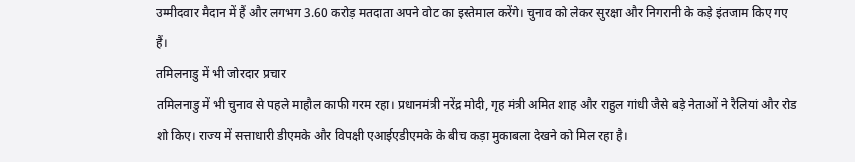उम्मीदवार मैदान में हैं और लगभग 3.60 करोड़ मतदाता अपने वोट का इस्तेमाल करेंगे। चुनाव को लेकर सुरक्षा और निगरानी के कड़े इंतजाम किए गए हैं।
तमिलनाडु में भी जोरदार प्रचार
तमिलनाडु में भी चुनाव से पहले माहौल काफी गरम रहा। प्रधानमंत्री नरेंद्र मोदी, गृह मंत्री अमित शाह और राहुल गांधी जैसे बड़े नेताओं ने रैलियां और रोड शो किए। राज्य में सत्ताधारी डीएमके और विपक्षी एआईएडीएमके के बीच कड़ा मुकाबला देखने को मिल रहा है।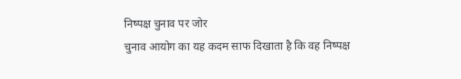निष्पक्ष चुनाव पर जोर
चुनाव आयोग का यह कदम साफ दिखाता है कि वह निष्पक्ष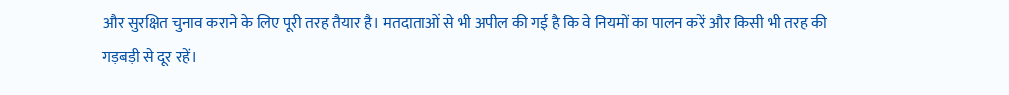और सुरक्षित चुनाव कराने के लिए पूरी तरह तैयार है। मतदाताओं से भी अपील की गई है कि वे नियमों का पालन करें और किसी भी तरह की गड़बड़ी से दूर रहें।